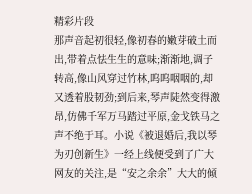精彩片段
那声音起初很轻,像初春的嫩芽破土而出,带着点怯生生的意味;渐渐地,调子转高,像山风穿过竹林,呜呜咽咽的,却又透着股韧劲;到后来,琴声陡然变得激昂,仿佛千军万马踏过平原,金戈铁马之声不绝于耳。小说《被退婚后,我以琴为刃创新生》一经上线便受到了广大网友的关注,是“安之余余”大大的倾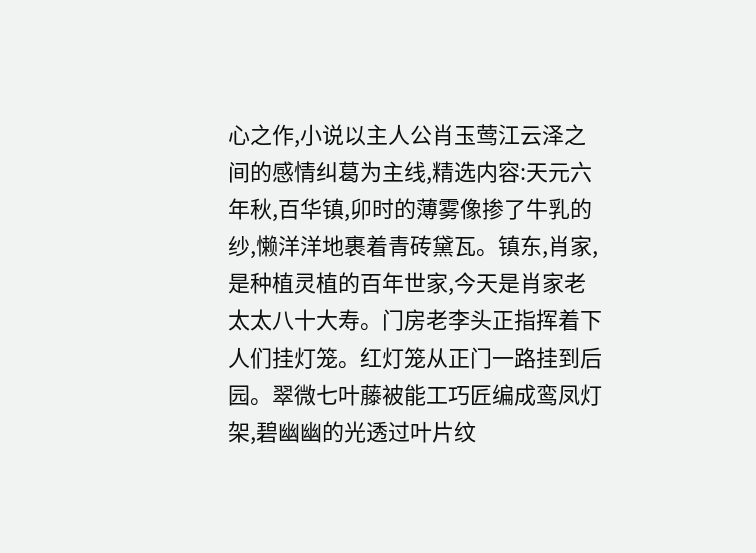心之作,小说以主人公肖玉莺江云泽之间的感情纠葛为主线,精选内容:天元六年秋,百华镇,卯时的薄雾像掺了牛乳的纱,懒洋洋地裹着青砖黛瓦。镇东,肖家,是种植灵植的百年世家,今天是肖家老太太八十大寿。门房老李头正指挥着下人们挂灯笼。红灯笼从正门一路挂到后园。翠微七叶藤被能工巧匠编成鸾凤灯架,碧幽幽的光透过叶片纹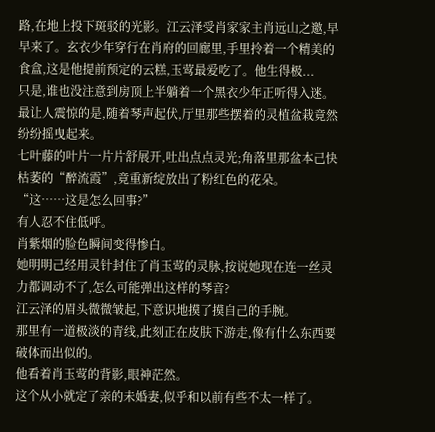路,在地上投下斑驳的光影。江云泽受肖家家主肖远山之邀,早早来了。玄衣少年穿行在肖府的回廊里,手里拎着一个精美的食盒,这是他提前预定的云糕,玉莺最爱吃了。他生得极...
只是,谁也没注意到房顶上半躺着一个黑衣少年正听得入迷。
最让人震惊的是,随着琴声起伏,厅里那些摆着的灵植盆栽竟然纷纷摇曳起来。
七叶藤的叶片一片片舒展开,吐出点点灵光;角落里那盆本己快枯萎的“醉流霞”,竟重新绽放出了粉红色的花朵。
“这……这是怎么回事?”
有人忍不住低呼。
肖紫烟的脸色瞬间变得惨白。
她明明己经用灵针封住了肖玉莺的灵脉,按说她现在连一丝灵力都调动不了,怎么可能弹出这样的琴音?
江云泽的眉头微微皱起,下意识地摸了摸自己的手腕。
那里有一道极淡的青线,此刻正在皮肤下游走,像有什么东西要破体而出似的。
他看着肖玉莺的背影,眼神茫然。
这个从小就定了亲的未婚妻,似乎和以前有些不太一样了。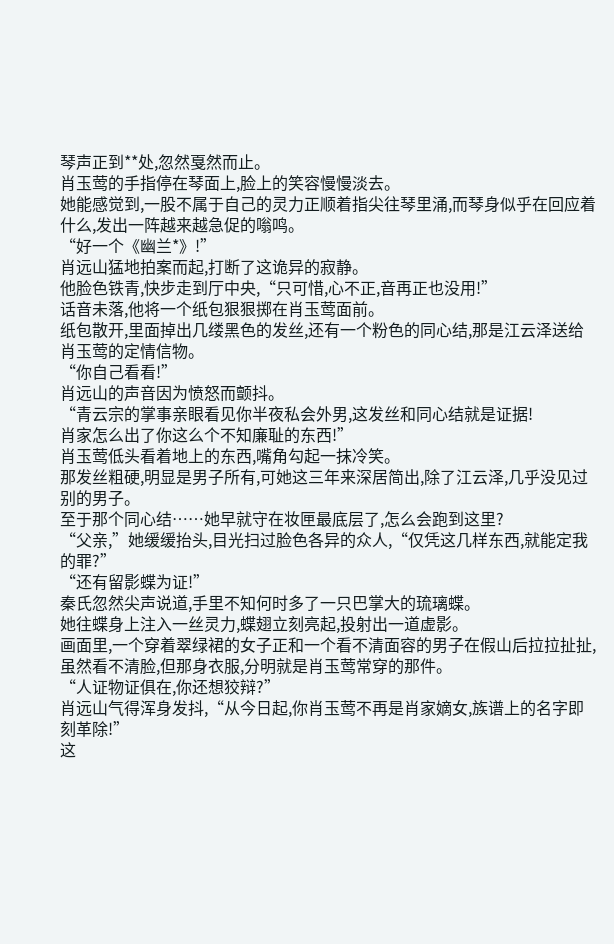琴声正到**处,忽然戛然而止。
肖玉莺的手指停在琴面上,脸上的笑容慢慢淡去。
她能感觉到,一股不属于自己的灵力正顺着指尖往琴里涌,而琴身似乎在回应着什么,发出一阵越来越急促的嗡鸣。
“好一个《幽兰*》!”
肖远山猛地拍案而起,打断了这诡异的寂静。
他脸色铁青,快步走到厅中央,“只可惜,心不正,音再正也没用!”
话音未落,他将一个纸包狠狠掷在肖玉莺面前。
纸包散开,里面掉出几缕黑色的发丝,还有一个粉色的同心结,那是江云泽送给肖玉莺的定情信物。
“你自己看看!”
肖远山的声音因为愤怒而颤抖。
“青云宗的掌事亲眼看见你半夜私会外男,这发丝和同心结就是证据!
肖家怎么出了你这么个不知廉耻的东西!”
肖玉莺低头看着地上的东西,嘴角勾起一抹冷笑。
那发丝粗硬,明显是男子所有,可她这三年来深居简出,除了江云泽,几乎没见过别的男子。
至于那个同心结……她早就守在妆匣最底层了,怎么会跑到这里?
“父亲,”她缓缓抬头,目光扫过脸色各异的众人,“仅凭这几样东西,就能定我的罪?”
“还有留影蝶为证!”
秦氏忽然尖声说道,手里不知何时多了一只巴掌大的琉璃蝶。
她往蝶身上注入一丝灵力,蝶翅立刻亮起,投射出一道虚影。
画面里,一个穿着翠绿裙的女子正和一个看不清面容的男子在假山后拉拉扯扯,虽然看不清脸,但那身衣服,分明就是肖玉莺常穿的那件。
“人证物证俱在,你还想狡辩?”
肖远山气得浑身发抖,“从今日起,你肖玉莺不再是肖家嫡女,族谱上的名字即刻革除!”
这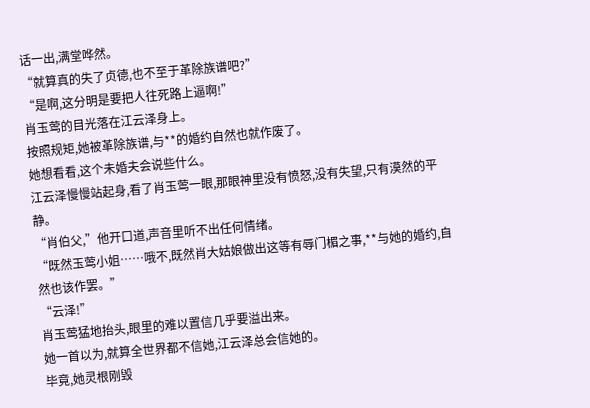话一出,满堂哗然。
“就算真的失了贞德,也不至于革除族谱吧?”
“是啊,这分明是要把人往死路上逼啊!”
肖玉莺的目光落在江云泽身上。
按照规矩,她被革除族谱,与**的婚约自然也就作废了。
她想看看,这个未婚夫会说些什么。
江云泽慢慢站起身,看了肖玉莺一眼,那眼神里没有愤怒,没有失望,只有漠然的平静。
“肖伯父,”他开口道,声音里听不出任何情绪。
“既然玉莺小姐……哦不,既然肖大姑娘做出这等有辱门楣之事,**与她的婚约,自然也该作罢。”
“云泽!”
肖玉莺猛地抬头,眼里的难以置信几乎要溢出来。
她一首以为,就算全世界都不信她,江云泽总会信她的。
毕竟,她灵根刚毁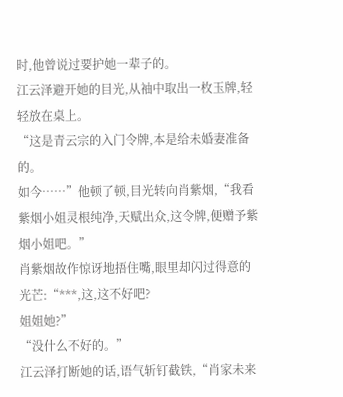时,他曾说过要护她一辈子的。
江云泽避开她的目光,从袖中取出一枚玉牌,轻轻放在桌上。
“这是青云宗的入门令牌,本是给未婚妻准备的。
如今……”他顿了顿,目光转向肖紫烟,“我看紫烟小姐灵根纯净,天赋出众,这令牌,便赠予紫烟小姐吧。”
肖紫烟故作惊讶地捂住嘴,眼里却闪过得意的光芒:“***,这,这不好吧?
姐姐她?”
“没什么不好的。”
江云泽打断她的话,语气斩钉截铁,“肖家未来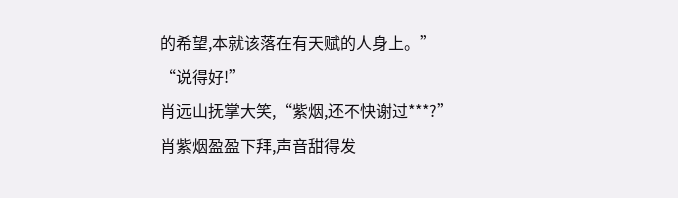的希望,本就该落在有天赋的人身上。”
“说得好!”
肖远山抚掌大笑,“紫烟,还不快谢过***?”
肖紫烟盈盈下拜,声音甜得发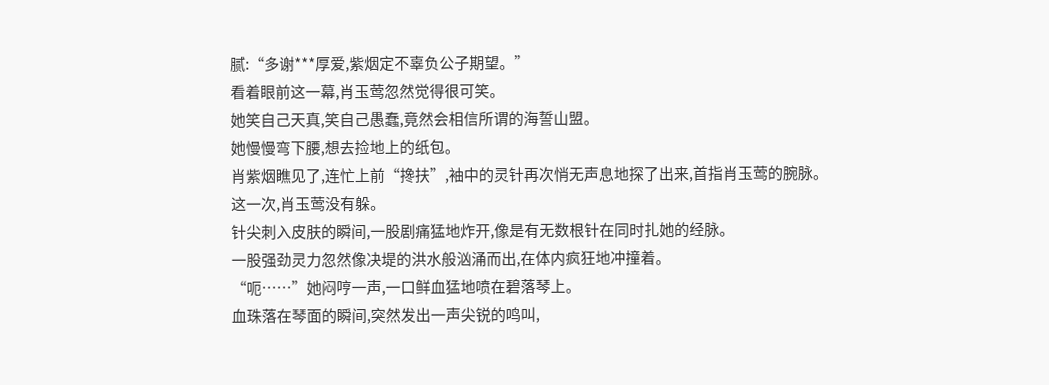腻:“多谢***厚爱,紫烟定不辜负公子期望。”
看着眼前这一幕,肖玉莺忽然觉得很可笑。
她笑自己天真,笑自己愚蠢,竟然会相信所谓的海誓山盟。
她慢慢弯下腰,想去捡地上的纸包。
肖紫烟瞧见了,连忙上前“搀扶”,袖中的灵针再次悄无声息地探了出来,首指肖玉莺的腕脉。
这一次,肖玉莺没有躲。
针尖刺入皮肤的瞬间,一股剧痛猛地炸开,像是有无数根针在同时扎她的经脉。
一股强劲灵力忽然像决堤的洪水般汹涌而出,在体内疯狂地冲撞着。
“呃……”她闷哼一声,一口鲜血猛地喷在碧落琴上。
血珠落在琴面的瞬间,突然发出一声尖锐的鸣叫,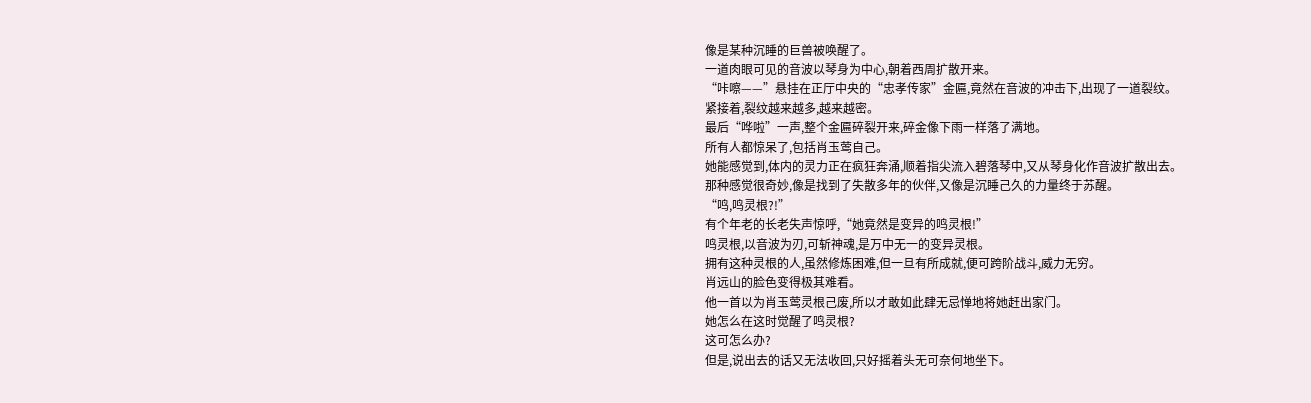像是某种沉睡的巨兽被唤醒了。
一道肉眼可见的音波以琴身为中心,朝着西周扩散开来。
“咔嚓——”悬挂在正厅中央的“忠孝传家”金匾,竟然在音波的冲击下,出现了一道裂纹。
紧接着,裂纹越来越多,越来越密。
最后“哗啦”一声,整个金匾碎裂开来,碎金像下雨一样落了满地。
所有人都惊呆了,包括肖玉莺自己。
她能感觉到,体内的灵力正在疯狂奔涌,顺着指尖流入碧落琴中,又从琴身化作音波扩散出去。
那种感觉很奇妙,像是找到了失散多年的伙伴,又像是沉睡己久的力量终于苏醒。
“鸣,鸣灵根?!”
有个年老的长老失声惊呼,“她竟然是变异的鸣灵根!”
鸣灵根,以音波为刃,可斩神魂,是万中无一的变异灵根。
拥有这种灵根的人,虽然修炼困难,但一旦有所成就,便可跨阶战斗,威力无穷。
肖远山的脸色变得极其难看。
他一首以为肖玉莺灵根己废,所以才敢如此肆无忌惮地将她赶出家门。
她怎么在这时觉醒了鸣灵根?
这可怎么办?
但是,说出去的话又无法收回,只好摇着头无可奈何地坐下。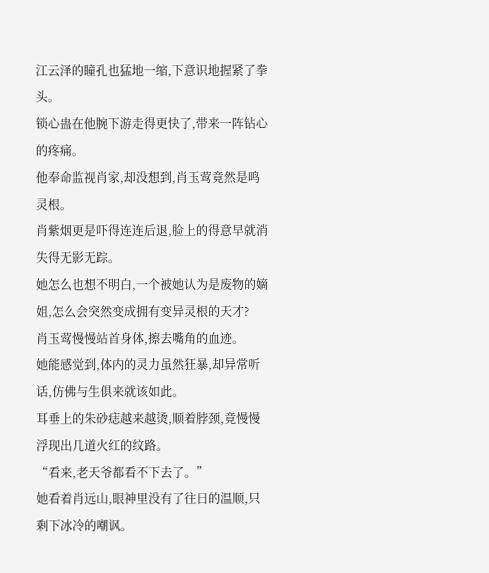江云泽的瞳孔也猛地一缩,下意识地握紧了拳头。
锁心蛊在他腕下游走得更快了,带来一阵钻心的疼痛。
他奉命监视肖家,却没想到,肖玉莺竟然是鸣灵根。
肖紫烟更是吓得连连后退,脸上的得意早就消失得无影无踪。
她怎么也想不明白,一个被她认为是废物的嫡姐,怎么会突然变成拥有变异灵根的天才?
肖玉莺慢慢站首身体,擦去嘴角的血迹。
她能感觉到,体内的灵力虽然狂暴,却异常听话,仿佛与生俱来就该如此。
耳垂上的朱砂痣越来越烫,顺着脖颈,竟慢慢浮现出几道火红的纹路。
“看来,老天爷都看不下去了。”
她看着肖远山,眼神里没有了往日的温顺,只剩下冰冷的嘲讽。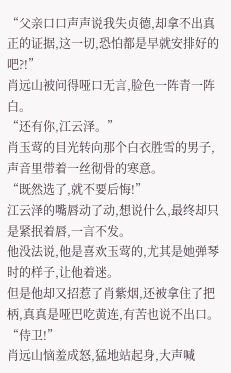“父亲口口声声说我失贞德,却拿不出真正的证据,这一切,恐怕都是早就安排好的吧?!”
肖远山被问得哑口无言,脸色一阵青一阵白。
“还有你,江云泽。”
肖玉莺的目光转向那个白衣胜雪的男子,声音里带着一丝彻骨的寒意。
“既然选了,就不要后悔!”
江云泽的嘴唇动了动,想说什么,最终却只是紧抿着唇,一言不发。
他没法说,他是喜欢玉莺的,尤其是她弹琴时的样子,让他着迷。
但是他却又招惹了肖紫烟,还被拿住了把柄,真真是哑巴吃黄连,有苦也说不出口。
“侍卫!”
肖远山恼羞成怒,猛地站起身,大声喊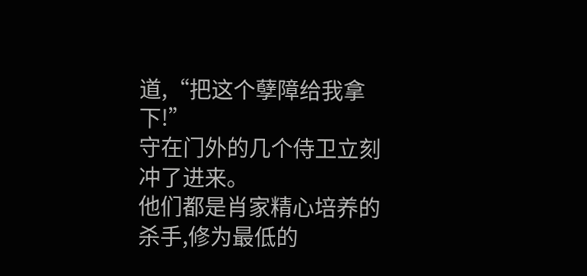道,“把这个孽障给我拿下!”
守在门外的几个侍卫立刻冲了进来。
他们都是肖家精心培养的杀手,修为最低的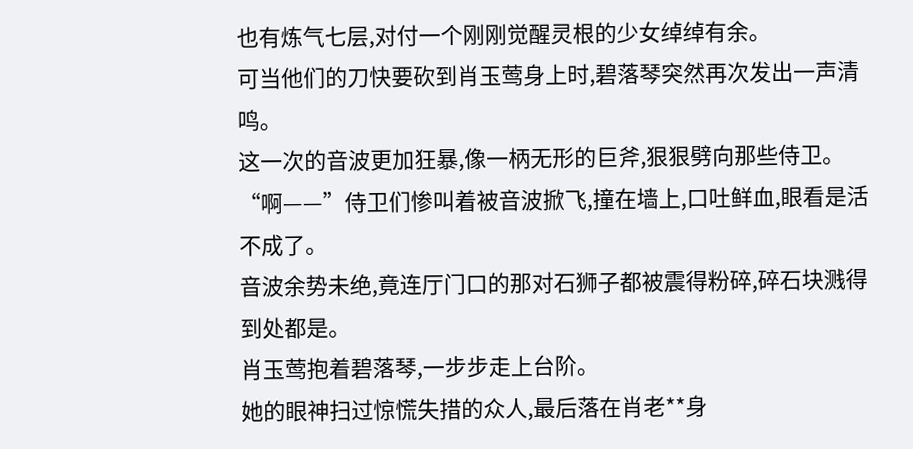也有炼气七层,对付一个刚刚觉醒灵根的少女绰绰有余。
可当他们的刀快要砍到肖玉莺身上时,碧落琴突然再次发出一声清鸣。
这一次的音波更加狂暴,像一柄无形的巨斧,狠狠劈向那些侍卫。
“啊——”侍卫们惨叫着被音波掀飞,撞在墙上,口吐鲜血,眼看是活不成了。
音波余势未绝,竟连厅门口的那对石狮子都被震得粉碎,碎石块溅得到处都是。
肖玉莺抱着碧落琴,一步步走上台阶。
她的眼神扫过惊慌失措的众人,最后落在肖老**身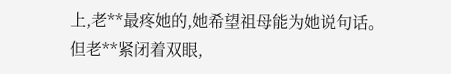上,老**最疼她的,她希望祖母能为她说句话。
但老**紧闭着双眼,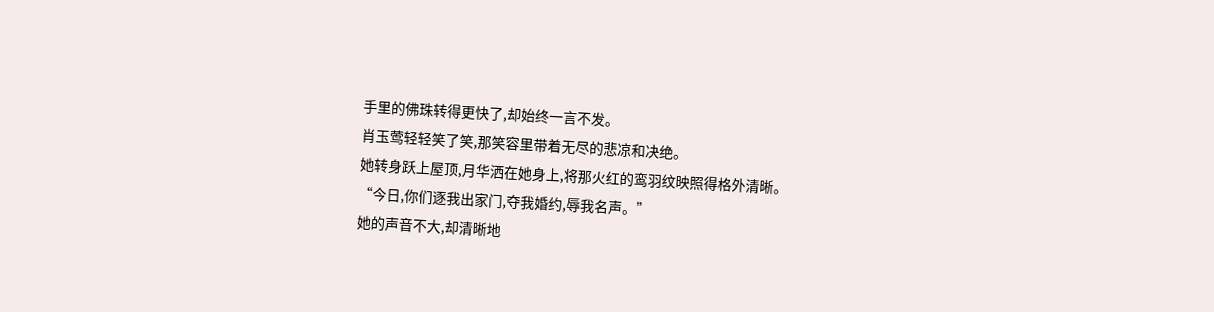手里的佛珠转得更快了,却始终一言不发。
肖玉莺轻轻笑了笑,那笑容里带着无尽的悲凉和决绝。
她转身跃上屋顶,月华洒在她身上,将那火红的鸾羽纹映照得格外清晰。
“今日,你们逐我出家门,夺我婚约,辱我名声。”
她的声音不大,却清晰地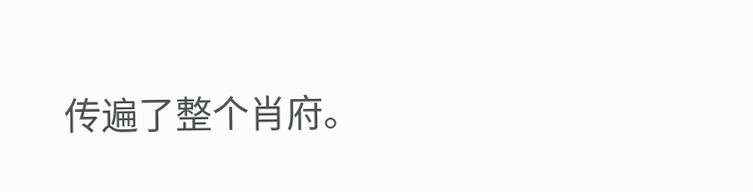传遍了整个肖府。